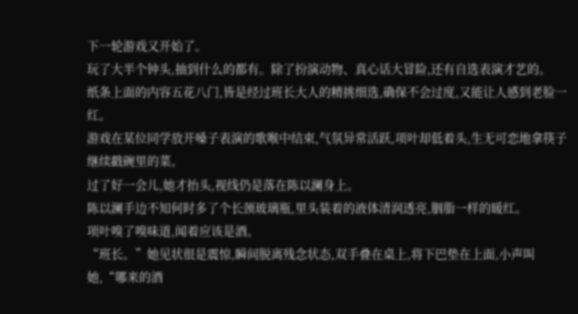下一轮游戏又开始了。
玩了大半个钟头,抽到什么的都有。除了扮演动物、真心话大冒险,还有自选表演才艺的。
纸条上面的内容五花八门,皆是经过班长大人的精挑细选,确保不会过度,又能让人感到老脸一红。
游戏在某位同学放开嗓子表演的歌喉中结束,气氛异常活跃,项叶却低着头,生无可恋地拿筷子继续戳碗里的菜。
过了好一会儿,她才抬头,视线仍是落在陈以澜身上。
陈以澜手边不知何时多了个长颈玻璃瓶,里头装着的液体清润透亮,胭脂一样的暖红。
项叶嗅了嗅味道,闻着应该是酒。
“班长。”她见状很是震惊,瞬间脱离残念状态,双手叠在桌上,将下巴垫在上面,小声叫她,“哪来的酒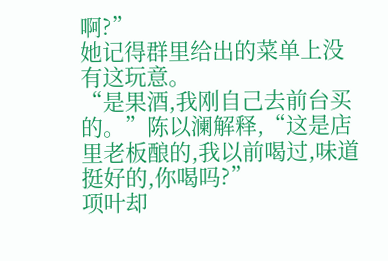啊?”
她记得群里给出的菜单上没有这玩意。
“是果酒,我刚自己去前台买的。”陈以澜解释,“这是店里老板酿的,我以前喝过,味道挺好的,你喝吗?”
项叶却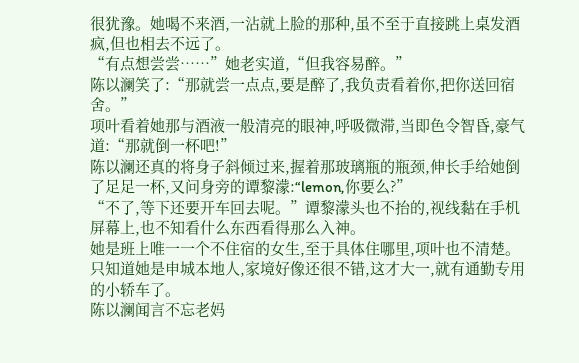很犹豫。她喝不来酒,一沾就上脸的那种,虽不至于直接跳上桌发酒疯,但也相去不远了。
“有点想尝尝……”她老实道,“但我容易醉。”
陈以澜笑了:“那就尝一点点,要是醉了,我负责看着你,把你送回宿舍。”
项叶看着她那与酒液一般清亮的眼神,呼吸微滞,当即色令智昏,豪气道:“那就倒一杯吧!”
陈以澜还真的将身子斜倾过来,握着那玻璃瓶的瓶颈,伸长手给她倒了足足一杯,又问身旁的谭黎濛:“lemon,你要么?”
“不了,等下还要开车回去呢。”谭黎濛头也不抬的,视线黏在手机屏幕上,也不知看什么东西看得那么入神。
她是班上唯一一个不住宿的女生,至于具体住哪里,项叶也不清楚。只知道她是申城本地人,家境好像还很不错,这才大一,就有通勤专用的小轿车了。
陈以澜闻言不忘老妈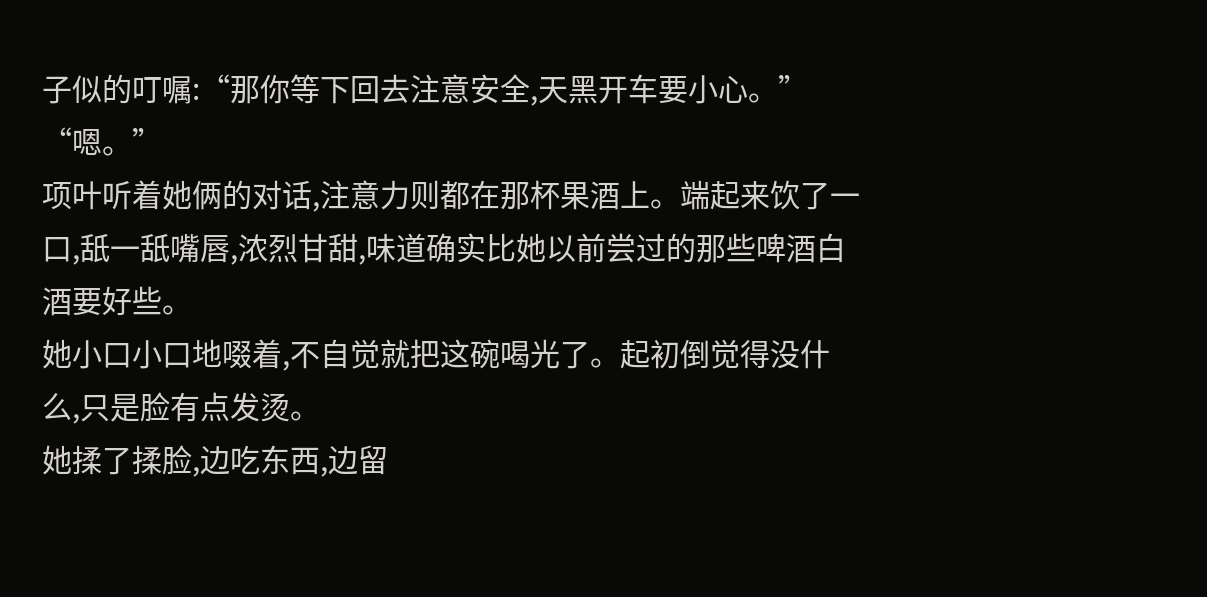子似的叮嘱:“那你等下回去注意安全,天黑开车要小心。”
“嗯。”
项叶听着她俩的对话,注意力则都在那杯果酒上。端起来饮了一口,舐一舐嘴唇,浓烈甘甜,味道确实比她以前尝过的那些啤酒白酒要好些。
她小口小口地啜着,不自觉就把这碗喝光了。起初倒觉得没什么,只是脸有点发烫。
她揉了揉脸,边吃东西,边留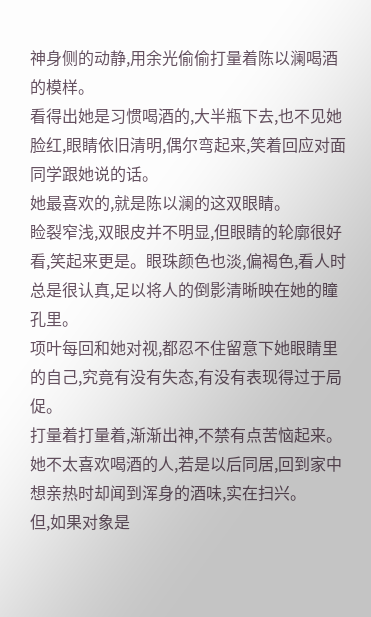神身侧的动静,用余光偷偷打量着陈以澜喝酒的模样。
看得出她是习惯喝酒的,大半瓶下去,也不见她脸红,眼睛依旧清明,偶尔弯起来,笑着回应对面同学跟她说的话。
她最喜欢的,就是陈以澜的这双眼睛。
睑裂窄浅,双眼皮并不明显,但眼睛的轮廓很好看,笑起来更是。眼珠颜色也淡,偏褐色,看人时总是很认真,足以将人的倒影清晰映在她的瞳孔里。
项叶每回和她对视,都忍不住留意下她眼睛里的自己,究竟有没有失态,有没有表现得过于局促。
打量着打量着,渐渐出神,不禁有点苦恼起来。
她不太喜欢喝酒的人,若是以后同居,回到家中想亲热时却闻到浑身的酒味,实在扫兴。
但,如果对象是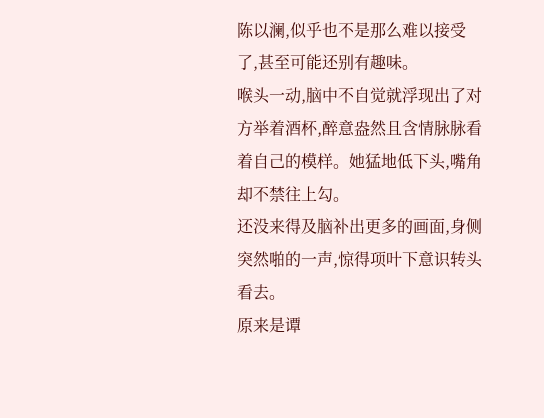陈以澜,似乎也不是那么难以接受了,甚至可能还别有趣味。
喉头一动,脑中不自觉就浮现出了对方举着酒杯,醉意盎然且含情脉脉看着自己的模样。她猛地低下头,嘴角却不禁往上勾。
还没来得及脑补出更多的画面,身侧突然啪的一声,惊得项叶下意识转头看去。
原来是谭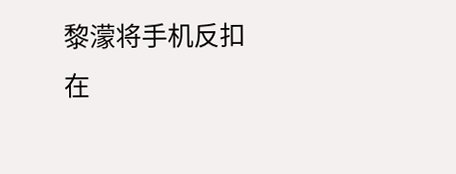黎濛将手机反扣在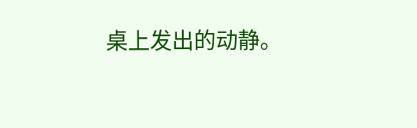桌上发出的动静。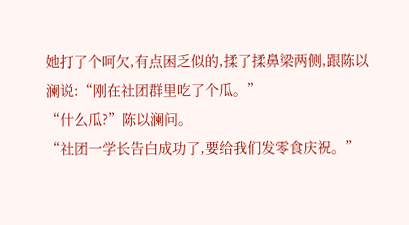她打了个呵欠,有点困乏似的,揉了揉鼻梁两侧,跟陈以澜说:“刚在社团群里吃了个瓜。”
“什么瓜?”陈以澜问。
“社团一学长告白成功了,要给我们发零食庆祝。”